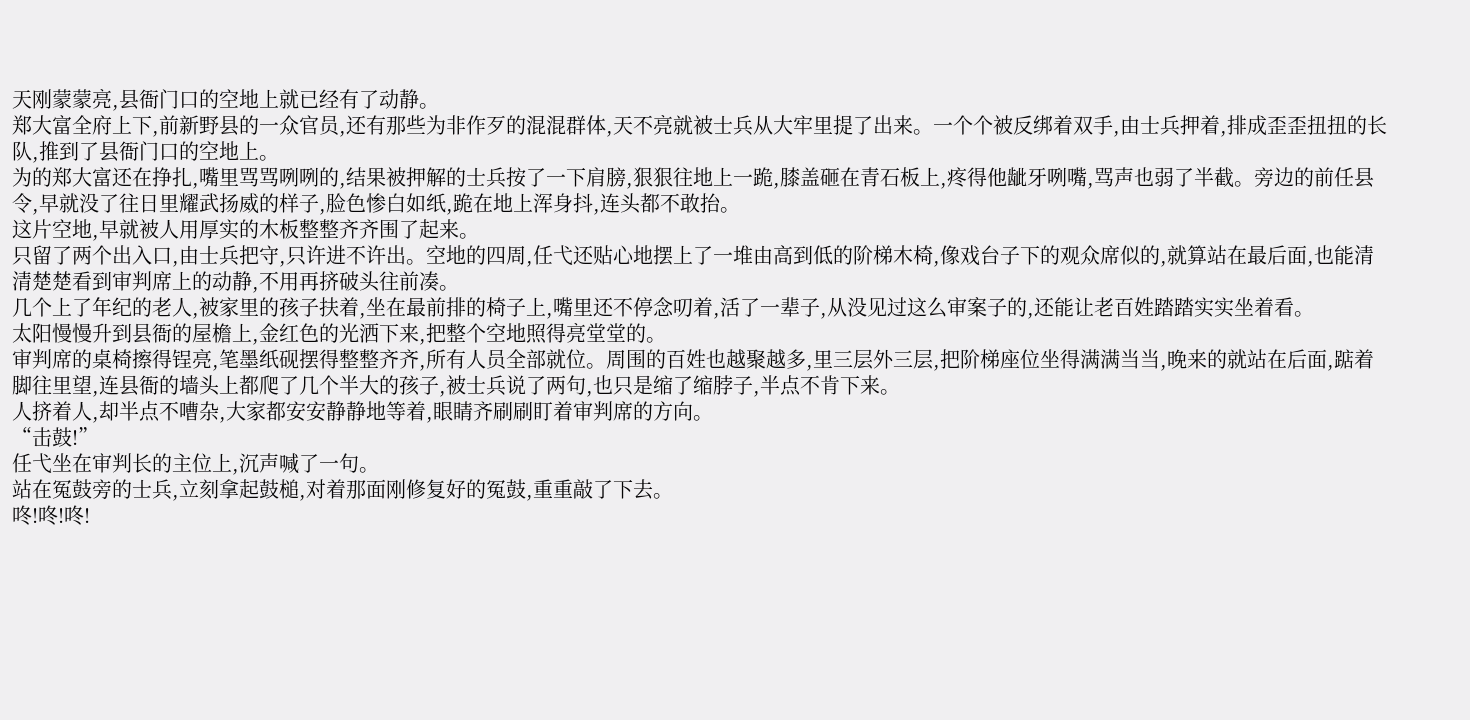天刚蒙蒙亮,县衙门口的空地上就已经有了动静。
郑大富全府上下,前新野县的一众官员,还有那些为非作歹的混混群体,天不亮就被士兵从大牢里提了出来。一个个被反绑着双手,由士兵押着,排成歪歪扭扭的长队,推到了县衙门口的空地上。
为的郑大富还在挣扎,嘴里骂骂咧咧的,结果被押解的士兵按了一下肩膀,狠狠往地上一跪,膝盖砸在青石板上,疼得他龇牙咧嘴,骂声也弱了半截。旁边的前任县令,早就没了往日里耀武扬威的样子,脸色惨白如纸,跪在地上浑身抖,连头都不敢抬。
这片空地,早就被人用厚实的木板整整齐齐围了起来。
只留了两个出入口,由士兵把守,只许进不许出。空地的四周,任弋还贴心地摆上了一堆由高到低的阶梯木椅,像戏台子下的观众席似的,就算站在最后面,也能清清楚楚看到审判席上的动静,不用再挤破头往前凑。
几个上了年纪的老人,被家里的孩子扶着,坐在最前排的椅子上,嘴里还不停念叨着,活了一辈子,从没见过这么审案子的,还能让老百姓踏踏实实坐着看。
太阳慢慢升到县衙的屋檐上,金红色的光洒下来,把整个空地照得亮堂堂的。
审判席的桌椅擦得锃亮,笔墨纸砚摆得整整齐齐,所有人员全部就位。周围的百姓也越聚越多,里三层外三层,把阶梯座位坐得满满当当,晚来的就站在后面,踮着脚往里望,连县衙的墙头上都爬了几个半大的孩子,被士兵说了两句,也只是缩了缩脖子,半点不肯下来。
人挤着人,却半点不嘈杂,大家都安安静静地等着,眼睛齐刷刷盯着审判席的方向。
“击鼓!”
任弋坐在审判长的主位上,沉声喊了一句。
站在冤鼓旁的士兵,立刻拿起鼓槌,对着那面刚修复好的冤鼓,重重敲了下去。
咚!咚!咚!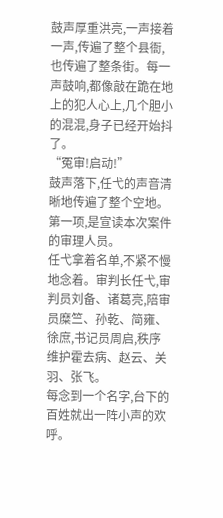鼓声厚重洪亮,一声接着一声,传遍了整个县衙,也传遍了整条街。每一声鼓响,都像敲在跪在地上的犯人心上,几个胆小的混混,身子已经开始抖了。
“冤审!启动!”
鼓声落下,任弋的声音清晰地传遍了整个空地。
第一项,是宣读本次案件的审理人员。
任弋拿着名单,不紧不慢地念着。审判长任弋,审判员刘备、诸葛亮,陪审员糜竺、孙乾、简雍、徐庶,书记员周启,秩序维护霍去病、赵云、关羽、张飞。
每念到一个名字,台下的百姓就出一阵小声的欢呼。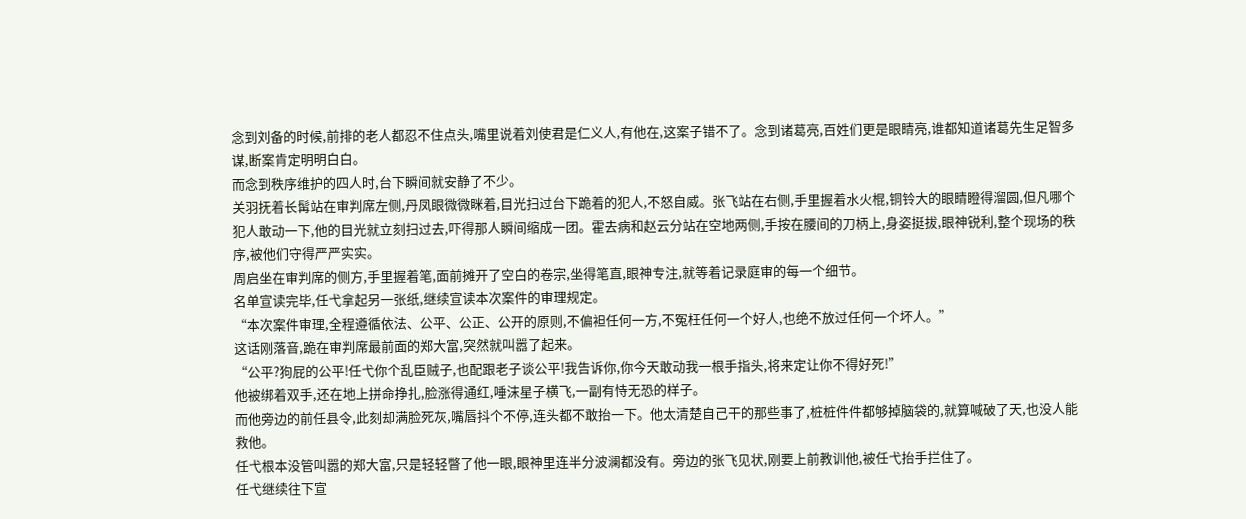念到刘备的时候,前排的老人都忍不住点头,嘴里说着刘使君是仁义人,有他在,这案子错不了。念到诸葛亮,百姓们更是眼睛亮,谁都知道诸葛先生足智多谋,断案肯定明明白白。
而念到秩序维护的四人时,台下瞬间就安静了不少。
关羽抚着长髯站在审判席左侧,丹凤眼微微眯着,目光扫过台下跪着的犯人,不怒自威。张飞站在右侧,手里握着水火棍,铜铃大的眼睛瞪得溜圆,但凡哪个犯人敢动一下,他的目光就立刻扫过去,吓得那人瞬间缩成一团。霍去病和赵云分站在空地两侧,手按在腰间的刀柄上,身姿挺拔,眼神锐利,整个现场的秩序,被他们守得严严实实。
周启坐在审判席的侧方,手里握着笔,面前摊开了空白的卷宗,坐得笔直,眼神专注,就等着记录庭审的每一个细节。
名单宣读完毕,任弋拿起另一张纸,继续宣读本次案件的审理规定。
“本次案件审理,全程遵循依法、公平、公正、公开的原则,不偏袒任何一方,不冤枉任何一个好人,也绝不放过任何一个坏人。”
这话刚落音,跪在审判席最前面的郑大富,突然就叫嚣了起来。
“公平?狗屁的公平!任弋你个乱臣贼子,也配跟老子谈公平!我告诉你,你今天敢动我一根手指头,将来定让你不得好死!”
他被绑着双手,还在地上拼命挣扎,脸涨得通红,唾沫星子横飞,一副有恃无恐的样子。
而他旁边的前任县令,此刻却满脸死灰,嘴唇抖个不停,连头都不敢抬一下。他太清楚自己干的那些事了,桩桩件件都够掉脑袋的,就算喊破了天,也没人能救他。
任弋根本没管叫嚣的郑大富,只是轻轻瞥了他一眼,眼神里连半分波澜都没有。旁边的张飞见状,刚要上前教训他,被任弋抬手拦住了。
任弋继续往下宣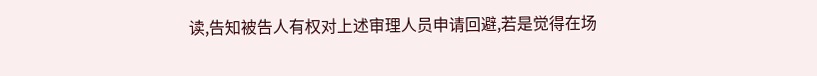读,告知被告人有权对上述审理人员申请回避,若是觉得在场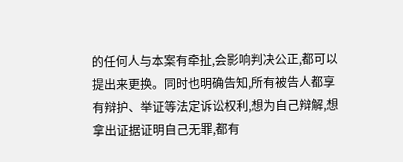的任何人与本案有牵扯,会影响判决公正,都可以提出来更换。同时也明确告知,所有被告人都享有辩护、举证等法定诉讼权利,想为自己辩解,想拿出证据证明自己无罪,都有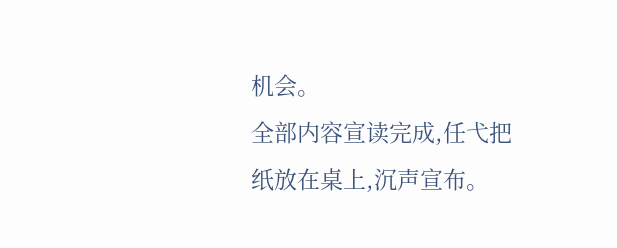机会。
全部内容宣读完成,任弋把纸放在桌上,沉声宣布。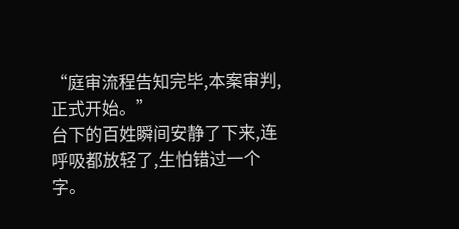“庭审流程告知完毕,本案审判,正式开始。”
台下的百姓瞬间安静了下来,连呼吸都放轻了,生怕错过一个字。